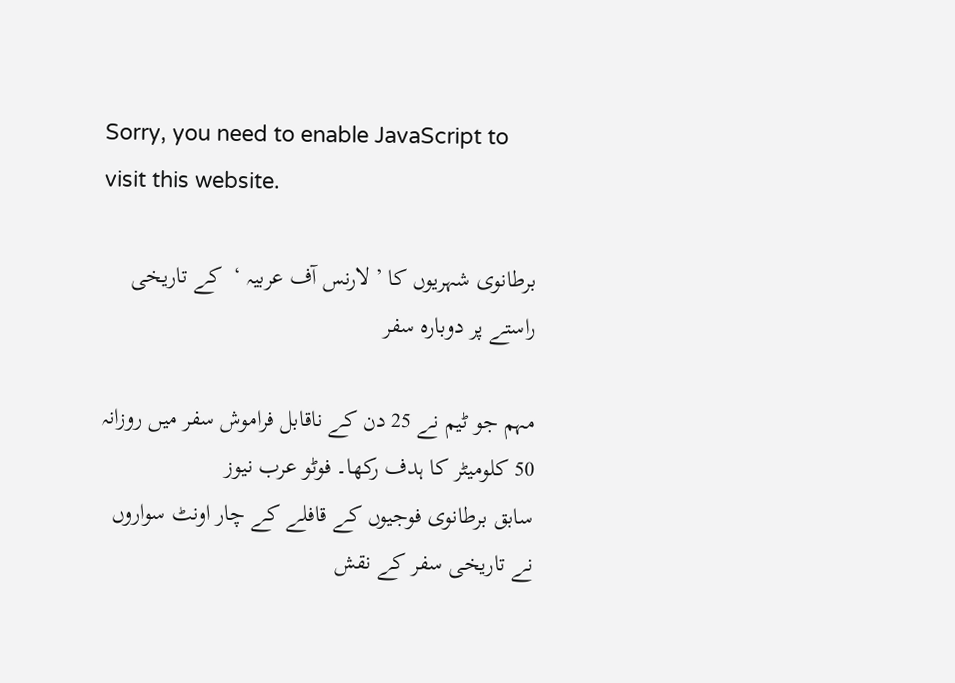Sorry, you need to enable JavaScript to visit this website.

برطانوی شہریوں کا ’ لارنس آف عربیہ ‘  کے تاریخی راستے پر دوبارہ سفر

مہم جو ٹیم نے 25 دن کے ناقابل فراموش سفر میں روزانہ 50 کلومیٹر کا ہدف رکھا۔ فوٹو عرب نیوز
سابق برطانوی فوجیوں کے قافلے کے چار اونٹ سواروں نے تاریخی سفر کے نقش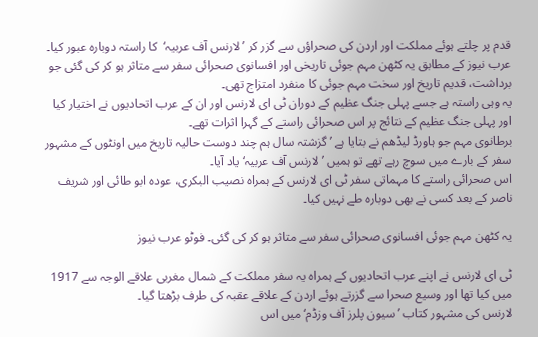قدم پر چلتے ہوئے مملکت اور اردن کی صحراؤں سے گزر کر ’ لارنس آف عربیہ‘  کا راستہ دوبارہ عبور کیا۔
عرب نیوز کے مطابق یہ کٹھن مہم جوئی تاریخی اور افسانوی صحرائی سفر سے متاثر ہو کر کی گئی جو برداشت، قدیم تاریخ اور سخت مہم جوئی کا منفرد امتزاج تھی۔
یہ وہی راستہ ہے جسے پہلی جنگ عظیم کے دوران ٹی ای لارنس اور ان کے عرب اتحادیوں نے اختیار کیا اور پہلی جنگ عظیم کے نتائج پر اس صحرائی راستے کے گہرا اثرات تھے۔
برطانوی مہم جو ہاورڈ لیڈھم نے بتایا ہے ’ گزشتہ سال ہم چند دوست حالیہ تاریخ میں اونٹوں کے مشہور سفر کے بارے میں سوچ رہے تھے تو ہمیں ’لارنس آف عربیہ‘ یاد آیا۔
اس صحرائی راستے کا مہماتی سفر ٹی ای لارنس کے ہمراہ نصیب البکری، عودہ ابو طائی اور شریف ناصر کے بعد کسی نے بھی دوبارہ طے نہیں کیا۔

یہ کٹھن مہم جوئی افسانوی صحرائی سفر سے متاثر ہو کر کی گئی۔ فوٹو عرب نیوز

ٹی ای لارنس نے اپنے عرب اتحادیوں کے ہمراہ یہ سفر مملکت کے شمال مغربی علاقے الوجہ سے 1917 میں کیا تھا اور وسیع صحرا سے گزرتے ہوئے اردن کے علاقے عقبہ کی طرف بڑھتا گیا۔
لارنس کی مشہور کتاب ’سیون پلرز آف وزڈم‘ میں اس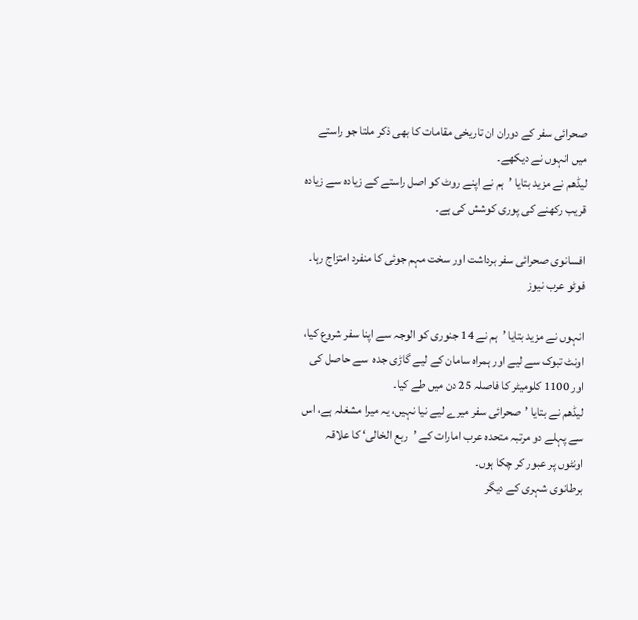صحرائی سفر کے دوران ان تاریخی مقامات کا بھی ذکر ملتا جو راستے میں انہوں نے دیکھے۔
لیڈھم نے مزید بتایا ’ہم نے اپنے روٹ کو اصل راستے کے زیادہ سے زیادہ قریب رکھنے کی پوری کوشش کی ہے۔

افسانوی صحرائی سفر برداشت اور سخت مہم جوئی کا منفرد امتزاج رہا۔ فوٹو عرب نیوز

انہوں نے مزید بتایا ’ہم نے 14 جنوری کو الوجہ سے اپنا سفر شروع کیا، اونٹ تبوک سے لیے اور ہمراہ سامان کے لیے گاڑی جدہ  سے حاصل کی اور 1100 کلومیٹر کا فاصلہ 25 دن میں طے کیا۔
لیڈھم نے بتایا ’صحرائی سفر میرے لیے نیا نہیں، یہ میرا مشغلہ ہے، اس سے پہلے دو مرتبہ متحدہ عرب امارات کے ’ربع الخالی‘ کا علاقہ اونٹوں پر عبور کر چکا ہوں۔
برطانوی شہری کے دیگر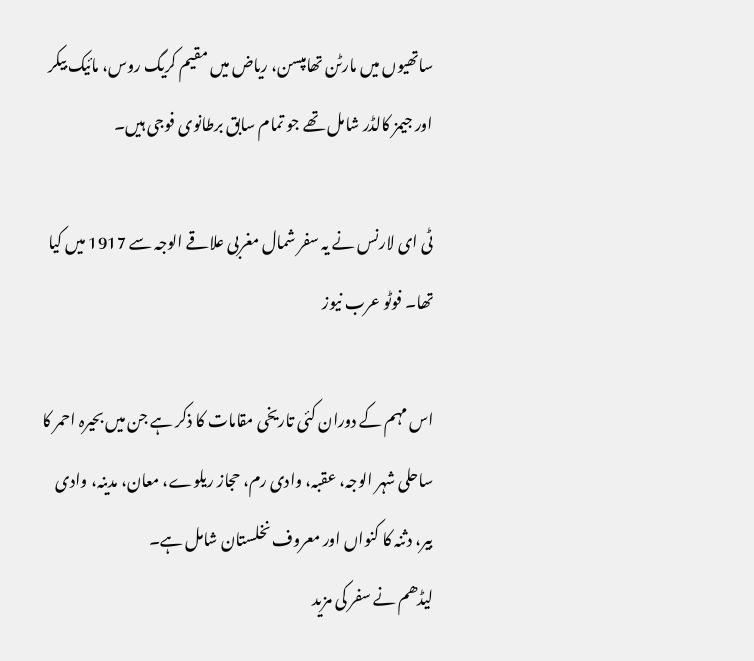ساتھیوں میں مارٹن تھامپسن، ریاض میں مقیم کریگ روس، مائیک بیکر اور جیمز کالڈر شامل تھے جو تمام سابق برطانوی فوجی ہیں۔

ٹی ای لارنس نے یہ سفر شمال مغربی علاقے الوجہ سے 1917 میں کیا تھا۔ فوٹو عرب نیوز

اس مہم کے دوران کئی تاریخی مقامات کا ذکر ہے جن میں بحیرہ احمر کا ساحلی شہر الوجہ، عقبہ، وادی رم، حجاز ریلوے، معان، مدینہ، وادی بیر، دثنہ کا کنواں اور معروف نخلستان شامل ہے۔
لیڈھم نے سفر کی مزید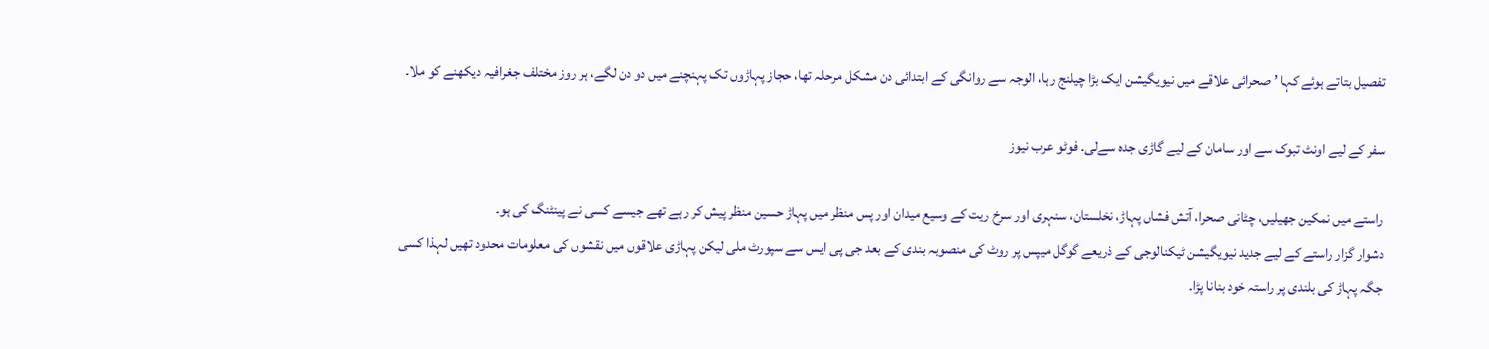تفصیل بتاتے ہوئے کہا ’ صحرائی علاقے میں نیویگیشن ایک بڑا چیلنج رہا، الوجہ سے روانگی کے ابتدائی دن مشکل مرحلہ تھا، حجاز پہاڑوں تک پہنچنے میں دو دن لگے، ہر روز مختلف جغرافیہ دیکھنے کو ملا۔

سفر کے لیے اونٹ تبوک سے اور سامان کے لیے گاڑی جدہ سےلی۔ فوٹو عرب نیوز

راستے میں نمکین جھیلیں، چٹانی صحرا، آتش فشاں پہاڑ، نخلستان، سنہری اور سرخ ریت کے وسیع میدان اور پس منظر میں پہاڑ حسین منظر پیش کر رہے تھے جیسے کسی نے پینٹنگ کی ہو۔
دشوار گزار راستے کے لیے جدید نیویگیشن ٹیکنالوجی کے ذریعے گوگل میپس پر روٹ کی منصوبہ بندی کے بعد جی پی ایس سے سپورٹ ملی لیکن پہاڑی علاقوں میں نقشوں کی معلومات محدود تھیں لہذا کسی جگہ پہاڑ کی بلندی پر راستہ خود بنانا پڑا۔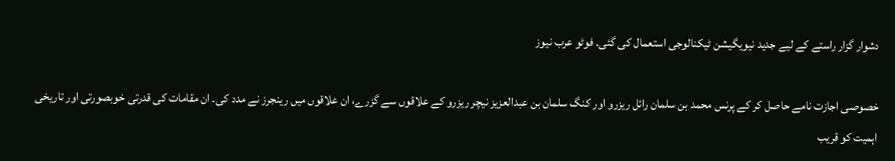دشوار گزار راستے کے لیے جدید نیویگیشن ٹیکنالوجی استعمال کی گئی۔ فوٹو عرب نیوز

خصوصی اجازت نامے حاصل کر کے پرنس محمد بن سلمان رائل ریزرو اور کنگ سلمان بن عبدالعزیز نیچر ریزرو کے علاقوں سے گزرے، ان علاقوں میں رینجرز نے مدد کی۔ ان مقامات کی قدرتی خوبصورتی اور تاریخی اہمیت کو قریب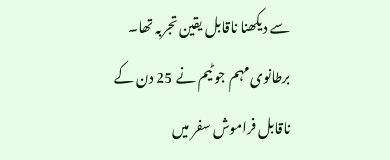سے دیکھنا ناقابل یقین تجربہ تھا۔
برطانوی مہم جو ٹیم نے 25 دن کے ناقابل فراموش سفر میں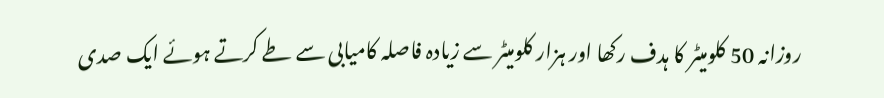روزانہ 50 کلومیٹر کا ہدف رکھا اور ہزار کلومیٹر سے زیادہ فاصلہ کامیابی سے طے کرتے ہوئے ایک صدی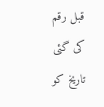قبل رقم کی گئی تاریخ کو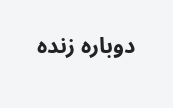دوبارہ زندہ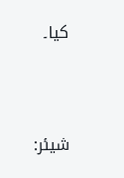کیا۔




شیئر: